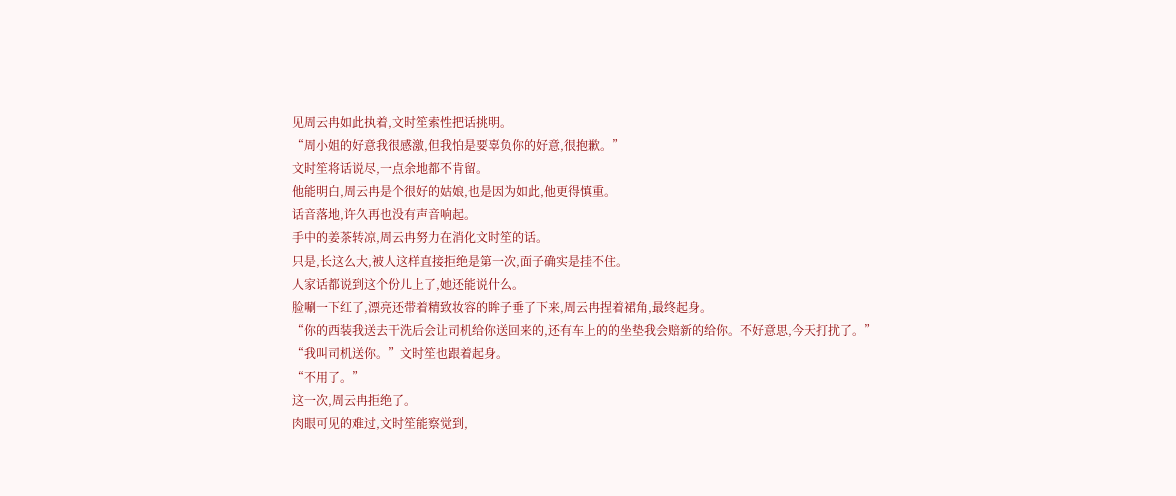见周云冉如此执着,文时笙索性把话挑明。
“周小姐的好意我很感激,但我怕是要辜负你的好意,很抱歉。”
文时笙将话说尽,一点余地都不肯留。
他能明白,周云冉是个很好的姑娘,也是因为如此,他更得慎重。
话音落地,许久再也没有声音响起。
手中的姜茶转凉,周云冉努力在消化文时笙的话。
只是,长这么大,被人这样直接拒绝是第一次,面子确实是挂不住。
人家话都说到这个份儿上了,她还能说什么。
脸唰一下红了,漂亮还带着精致妆容的眸子垂了下来,周云冉捏着裙角,最终起身。
“你的西装我送去干洗后会让司机给你送回来的,还有车上的的坐垫我会赔新的给你。不好意思,今天打扰了。”
“我叫司机送你。”文时笙也跟着起身。
“不用了。”
这一次,周云冉拒绝了。
肉眼可见的难过,文时笙能察觉到,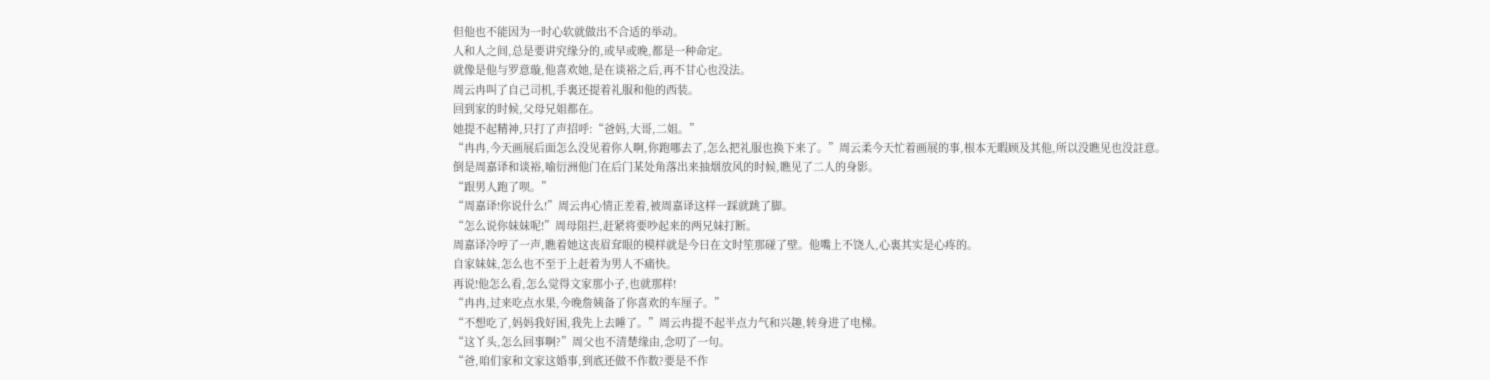但他也不能因为一时心软就做出不合适的举动。
人和人之间,总是要讲究缘分的,或早或晚,都是一种命定。
就像是他与罗意璇,他喜欢她,是在谈裕之后,再不甘心也没法。
周云冉叫了自己司机,手裏还提着礼服和他的西装。
回到家的时候,父母兄姐都在。
她提不起精神,只打了声招呼:“爸妈,大哥,二姐。”
“冉冉,今天画展后面怎么没见着你人啊,你跑哪去了,怎么把礼服也换下来了。”周云柔今天忙着画展的事,根本无暇顾及其他,所以没瞧见也没註意。
倒是周嘉译和谈裕,喻衍洲他门在后门某处角落出来抽烟放风的时候,瞧见了二人的身影。
“跟男人跑了呗。”
“周嘉译!你说什么!”周云冉心情正差着,被周嘉译这样一踩就跳了脚。
“怎么说你妹妹呢!”周母阻拦,赶紧将要吵起来的两兄妹打断。
周嘉译冷哼了一声,瞧着她这丧眉耷眼的模样就是今日在文时笙那碰了壁。他嘴上不饶人,心裏其实是心疼的。
自家妹妹,怎么也不至于上赶着为男人不痛快。
再说!他怎么看,怎么觉得文家那小子,也就那样!
“冉冉,过来吃点水果,今晚詹姨备了你喜欢的车厘子。”
“不想吃了,妈妈我好困,我先上去睡了。”周云冉提不起半点力气和兴趣,转身进了电梯。
“这丫头,怎么回事啊?”周父也不清楚缘由,念叨了一句。
“爸,咱们家和文家这婚事,到底还做不作数?要是不作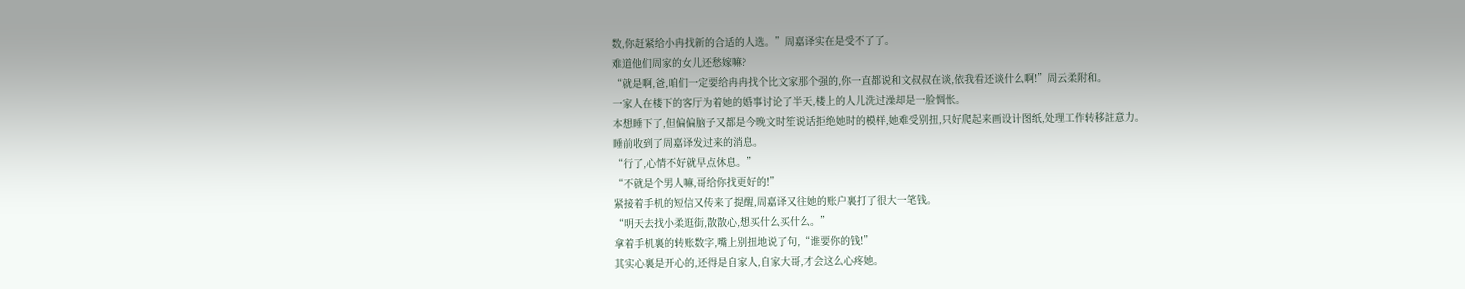数,你赶紧给小冉找新的合适的人选。”周嘉译实在是受不了了。
难道他们周家的女儿还愁嫁嘛?
“就是啊,爸,咱们一定要给冉冉找个比文家那个强的,你一直都说和文叔叔在谈,依我看还谈什么啊!”周云柔附和。
一家人在楼下的客厅为着她的婚事讨论了半天,楼上的人儿洗过澡却是一脸惆怅。
本想睡下了,但偏偏脑子又都是今晚文时笙说话拒绝她时的模样,她难受别扭,只好爬起来画设计图纸,处理工作转移註意力。
睡前收到了周嘉译发过来的消息。
“行了,心情不好就早点休息。”
“不就是个男人嘛,哥给你找更好的!”
紧接着手机的短信又传来了提醒,周嘉译又往她的账户裏打了很大一笔钱。
“明天去找小柔逛街,散散心,想买什么买什么。”
拿着手机裏的转账数字,嘴上别扭地说了句,“谁要你的钱!”
其实心裏是开心的,还得是自家人,自家大哥,才会这么心疼她。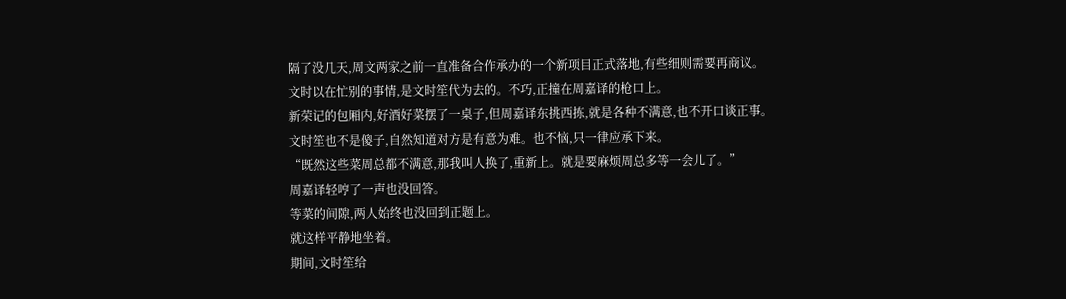隔了没几天,周文两家之前一直准备合作承办的一个新项目正式落地,有些细则需要再商议。
文时以在忙别的事情,是文时笙代为去的。不巧,正撞在周嘉译的枪口上。
新荣记的包厢内,好酒好菜摆了一桌子,但周嘉译东挑西拣,就是各种不满意,也不开口谈正事。
文时笙也不是傻子,自然知道对方是有意为难。也不恼,只一律应承下来。
“既然这些菜周总都不满意,那我叫人换了,重新上。就是要麻烦周总多等一会儿了。”
周嘉译轻哼了一声也没回答。
等菜的间隙,两人始终也没回到正题上。
就这样平静地坐着。
期间,文时笙给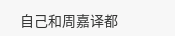自己和周嘉译都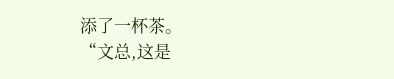添了一杯茶。
“文总,这是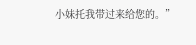小妹托我带过来给您的。”